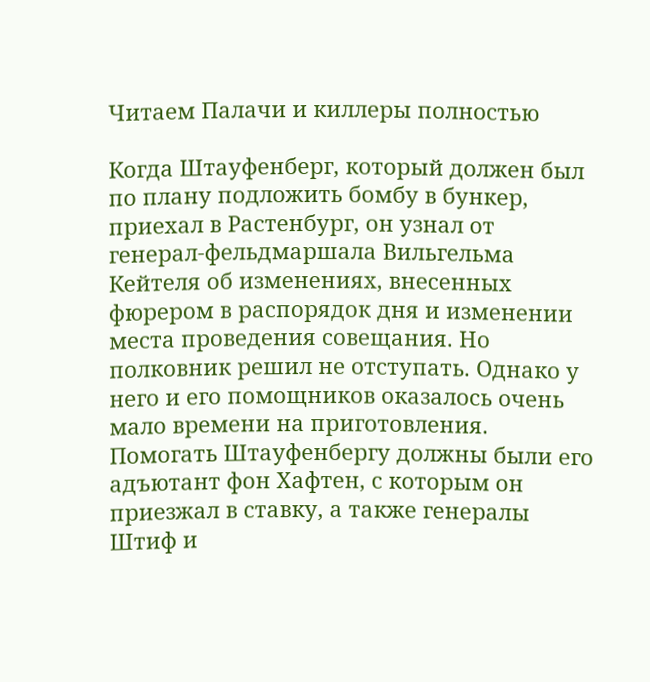Читаем Палачи и киллеры полностью

Когда Штауфенберг, который должен был по плану подложить бомбу в бункер, приехал в Растенбург, он узнал от генерал-фельдмаршала Вильгельма Кейтеля об изменениях, внесенных фюрером в распорядок дня и изменении места проведения совещания. Но полковник решил не отступать. Однако у него и его помощников оказалось очень мало времени на приготовления. Помогать Штауфенбергу должны были его адъютант фон Хафтен, с которым он приезжал в ставку, а также генералы Штиф и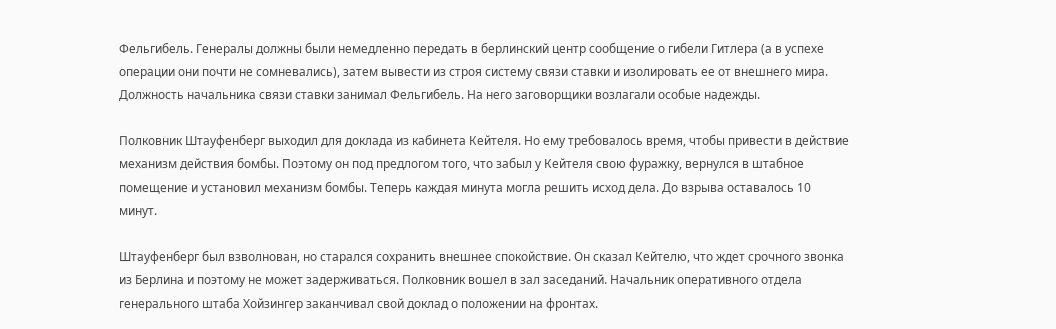Фельгибель. Генералы должны были немедленно передать в берлинский центр сообщение о гибели Гитлера (а в успехе операции они почти не сомневались), затем вывести из строя систему связи ставки и изолировать ее от внешнего мира. Должность начальника связи ставки занимал Фельгибель. На него заговорщики возлагали особые надежды.

Полковник Штауфенберг выходил для доклада из кабинета Кейтеля. Но ему требовалось время, чтобы привести в действие механизм действия бомбы. Поэтому он под предлогом того, что забыл у Кейтеля свою фуражку, вернулся в штабное помещение и установил механизм бомбы. Теперь каждая минута могла решить исход дела. До взрыва оставалось 10 минут.

Штауфенберг был взволнован, но старался сохранить внешнее спокойствие. Он сказал Кейтелю, что ждет срочного звонка из Берлина и поэтому не может задерживаться. Полковник вошел в зал заседаний. Начальник оперативного отдела генерального штаба Хойзингер заканчивал свой доклад о положении на фронтах.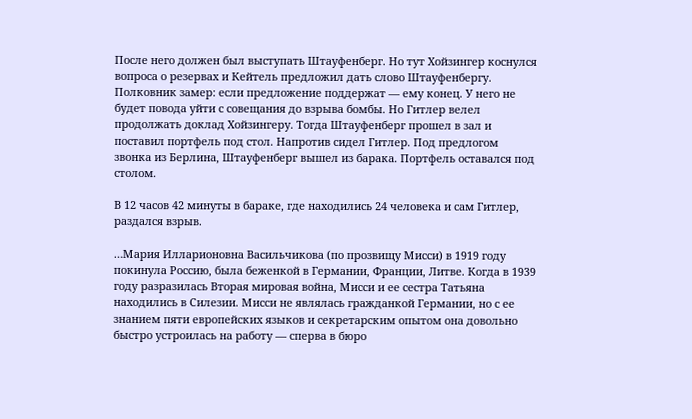После него должен был выступать Штауфенберг. Но тут Хойзингер коснулся вопроса о резервах и Кейтель предложил дать слово Штауфенбергу. Полковник замер: если предложение поддержат — ему конец. У него не будет повода уйти с совещания до взрыва бомбы. Но Гитлер велел продолжать доклад Хойзингеру. Тогда Штауфенберг прошел в зал и поставил портфель под стол. Напротив сидел Гитлер. Под предлогом звонка из Берлина, Штауфенберг вышел из барака. Портфель оставался под столом.

В 12 часов 42 минуты в бараке, где находились 24 человека и сам Гитлер, раздался взрыв.

…Мария Илларионовна Васильчикова (по прозвищу Мисси) в 1919 году покинула Россию, была беженкой в Германии, Франции, Литве. Когда в 1939 году разразилась Вторая мировая война, Мисси и ее сестра Татьяна находились в Силезии. Мисси не являлась гражданкой Германии, но с ее знанием пяти европейских языков и секретарским опытом она довольно быстро устроилась на работу — сперва в бюро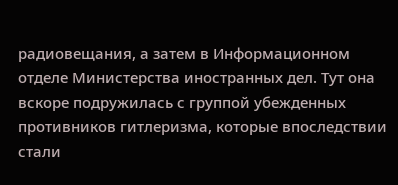радиовещания, а затем в Информационном отделе Министерства иностранных дел. Тут она вскоре подружилась с группой убежденных противников гитлеризма, которые впоследствии стали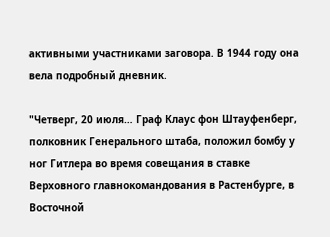активными участниками заговора. В 1944 году она вела подробный дневник.

"Четверг, 20 июля… Граф Клаус фон Штауфенберг, полковник Генерального штаба, положил бомбу у ног Гитлера во время совещания в ставке Верховного главнокомандования в Растенбурге, в Восточной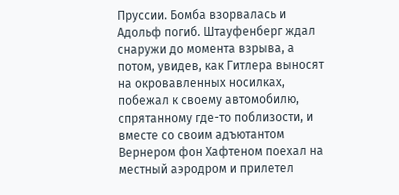Пруссии. Бомба взорвалась и Адольф погиб. Штауфенберг ждал снаружи до момента взрыва, а потом, увидев, как Гитлера выносят на окровавленных носилках, побежал к своему автомобилю, спрятанному где-то поблизости, и вместе со своим адъютантом Вернером фон Хафтеном поехал на местный аэродром и прилетел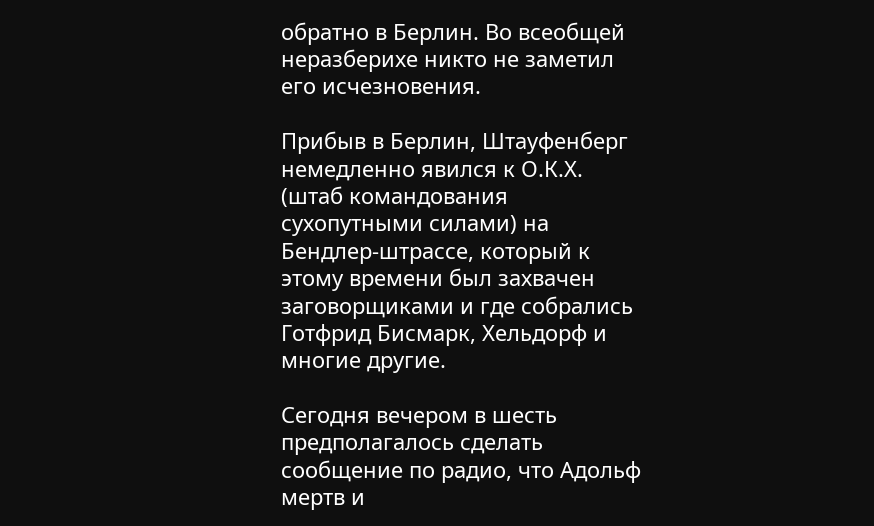обратно в Берлин. Во всеобщей неразберихе никто не заметил его исчезновения.

Прибыв в Берлин, Штауфенберг немедленно явился к О.К.Х. (штаб командования сухопутными силами) на Бендлер-штрассе, который к этому времени был захвачен заговорщиками и где собрались Готфрид Бисмарк, Хельдорф и многие другие.

Сегодня вечером в шесть предполагалось сделать сообщение по радио, что Адольф мертв и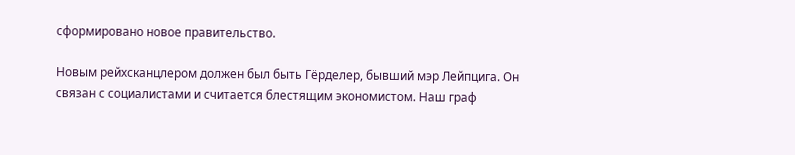сформировано новое правительство.

Новым рейхсканцлером должен был быть Гёрделер, бывший мэр Лейпцига. Он связан с социалистами и считается блестящим экономистом. Наш граф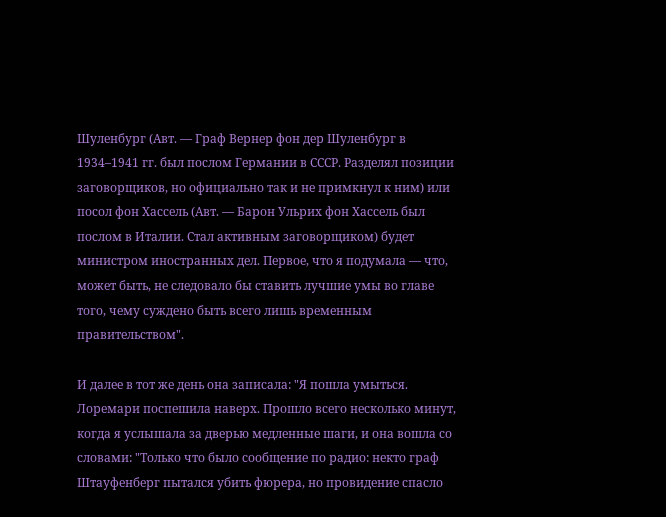Шуленбург (Авт. — Граф Вернер фон дер Шуленбург в 1934–1941 гг. был послом Германии в СССР. Разделял позиции заговорщиков, но официально так и не примкнул к ним) или посол фон Хассель (Авт. — Барон Ульрих фон Хассель был послом в Италии. Стал активным заговорщиком) будет министром иностранных дел. Первое, что я подумала — что, может быть, не следовало бы ставить лучшие умы во главе того, чему суждено быть всего лишь временным правительством".

И далее в тот же день она записала: "Я пошла умыться. Лоремари поспешила наверх. Прошло всего несколько минут, когда я услышала за дверью медленные шаги, и она вошла со словами: "Только что было сообщение по радио: некто граф Штауфенберг пытался убить фюрера, но провидение спасло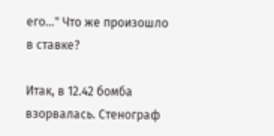его…" Что же произошло в ставке?

Итак, в 12.42 бомба взорвалась. Стенограф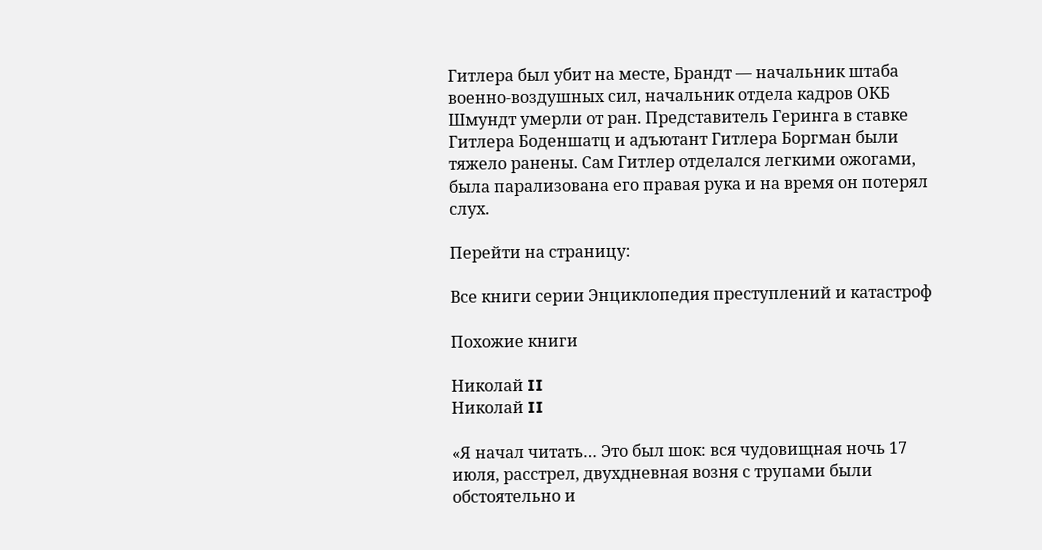Гитлера был убит на месте, Брандт — начальник штаба военно-воздушных сил, начальник отдела кадров ОКБ Шмундт умерли от ран. Представитель Геринга в ставке Гитлера Боденшатц и адъютант Гитлера Боргман были тяжело ранены. Сам Гитлер отделался легкими ожогами, была парализована его правая рука и на время он потерял слух.

Перейти на страницу:

Все книги серии Энциклопедия преступлений и катастроф

Похожие книги

Николай II
Николай II

«Я начал читать… Это был шок: вся чудовищная ночь 17 июля, расстрел, двухдневная возня с трупами были обстоятельно и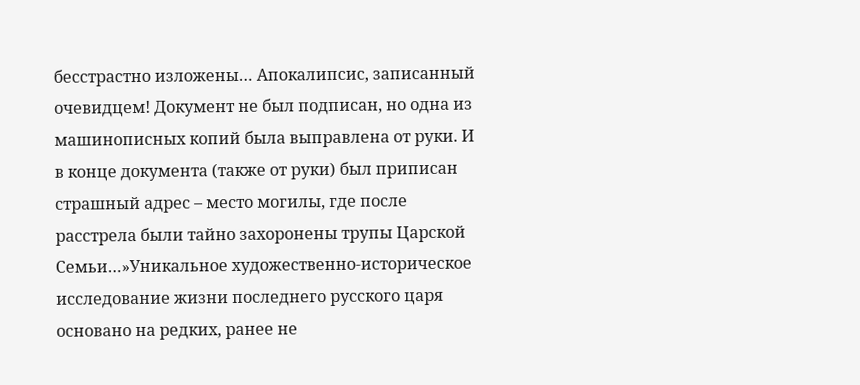бесстрастно изложены… Апокалипсис, записанный очевидцем! Документ не был подписан, но одна из машинописных копий была выправлена от руки. И в конце документа (также от руки) был приписан страшный адрес – место могилы, где после расстрела были тайно захоронены трупы Царской Семьи…»Уникальное художественно-историческое исследование жизни последнего русского царя основано на редких, ранее не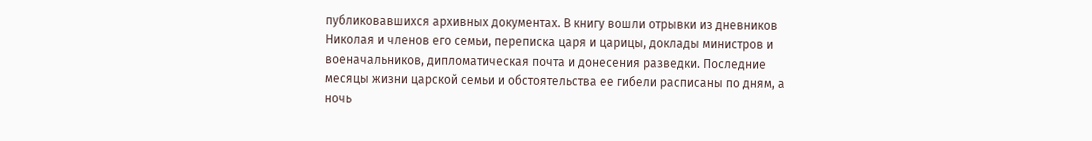публиковавшихся архивных документах. В книгу вошли отрывки из дневников Николая и членов его семьи, переписка царя и царицы, доклады министров и военачальников, дипломатическая почта и донесения разведки. Последние месяцы жизни царской семьи и обстоятельства ее гибели расписаны по дням, а ночь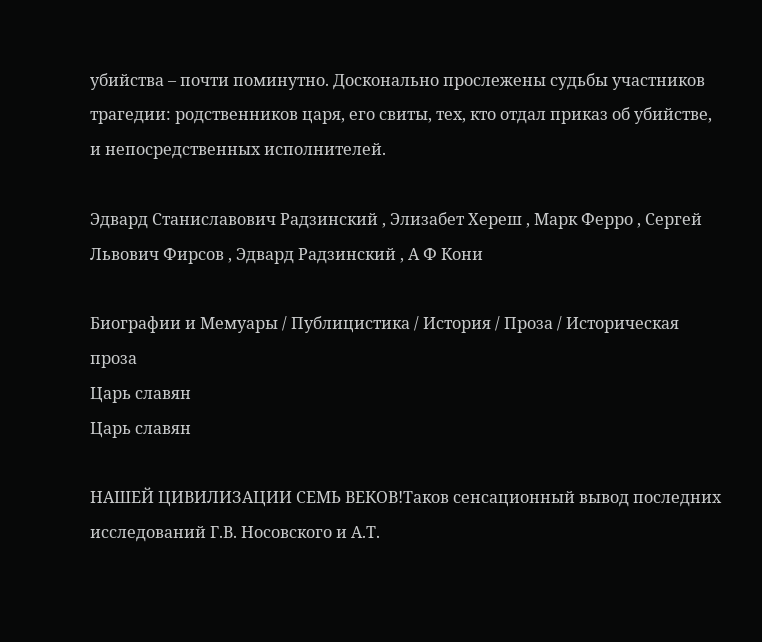убийства – почти поминутно. Досконально прослежены судьбы участников трагедии: родственников царя, его свиты, тех, кто отдал приказ об убийстве, и непосредственных исполнителей.

Эдвард Станиславович Радзинский , Элизабет Хереш , Марк Ферро , Сергей Львович Фирсов , Эдвард Радзинский , А Ф Кони

Биографии и Мемуары / Публицистика / История / Проза / Историческая проза
Царь славян
Царь славян

НАШЕЙ ЦИВИЛИЗАЦИИ СЕМЬ ВЕКОВ!Таков сенсационный вывод последних исследований Г.В. Носовского и А.Т.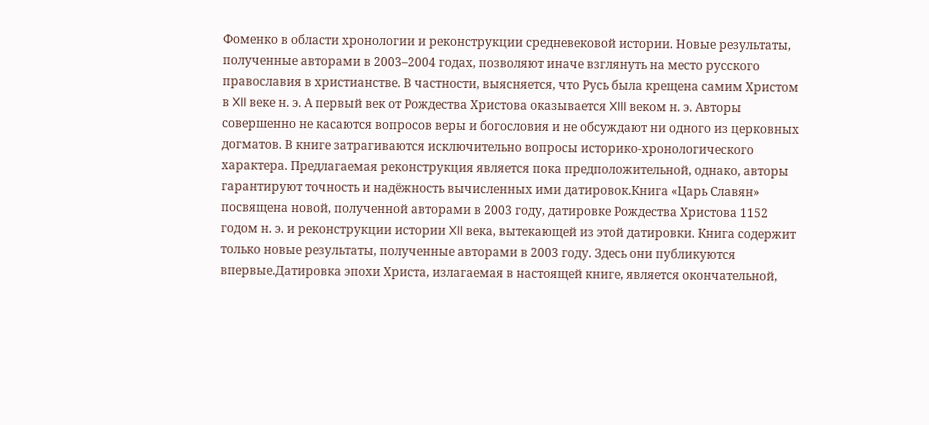Фоменко в области хронологии и реконструкции средневековой истории. Новые результаты, полученные авторами в 2003–2004 годах, позволяют иначе взглянуть на место русского православия в христианстве. В частности, выясняется, что Русь была крещена самим Христом в XII веке н. э. А первый век от Рождества Христова оказывается XIII веком н. э. Авторы совершенно не касаются вопросов веры и богословия и не обсуждают ни одного из церковных догматов. В книге затрагиваются исключительно вопросы историко-хронологического характера. Предлагаемая реконструкция является пока предположительной, однако, авторы гарантируют точность и надёжность вычисленных ими датировок.Книга «Царь Славян» посвящена новой, полученной авторами в 2003 году, датировке Рождества Христова 1152 годом н. э. и реконструкции истории XII века, вытекающей из этой датировки. Книга содержит только новые результаты, полученные авторами в 2003 году. Здесь они публикуются впервые.Датировка эпохи Христа, излагаемая в настоящей книге, является окончательной,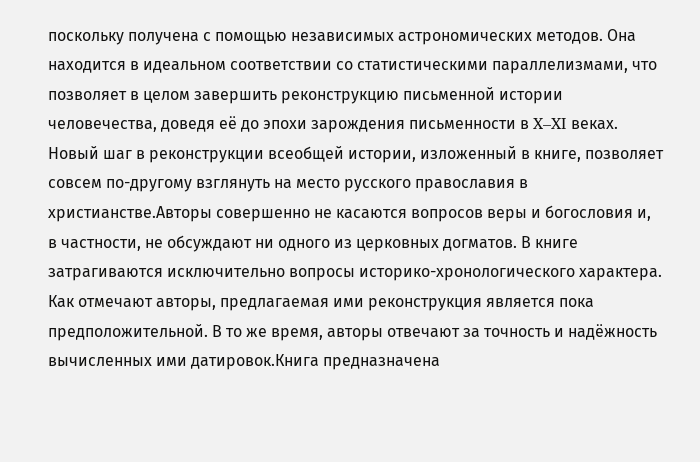поскольку получена с помощью независимых астрономических методов. Она находится в идеальном соответствии со статистическими параллелизмами, что позволяет в целом завершить реконструкцию письменной истории человечества, доведя её до эпохи зарождения письменности в X–XI веках. Новый шаг в реконструкции всеобщей истории, изложенный в книге, позволяет совсем по-другому взглянуть на место русского православия в христианстве.Авторы совершенно не касаются вопросов веры и богословия и, в частности, не обсуждают ни одного из церковных догматов. В книге затрагиваются исключительно вопросы историко-хронологического характера. Как отмечают авторы, предлагаемая ими реконструкция является пока предположительной. В то же время, авторы отвечают за точность и надёжность вычисленных ими датировок.Книга предназначена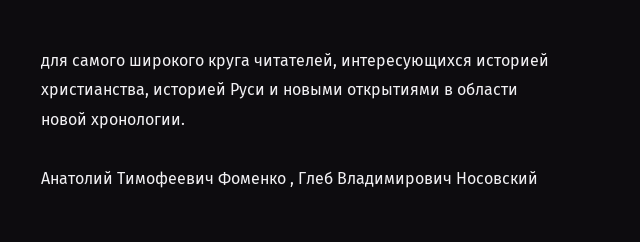для самого широкого круга читателей, интересующихся историей христианства, историей Руси и новыми открытиями в области новой хронологии.

Анатолий Тимофеевич Фоменко , Глеб Владимирович Носовский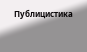Публицистика